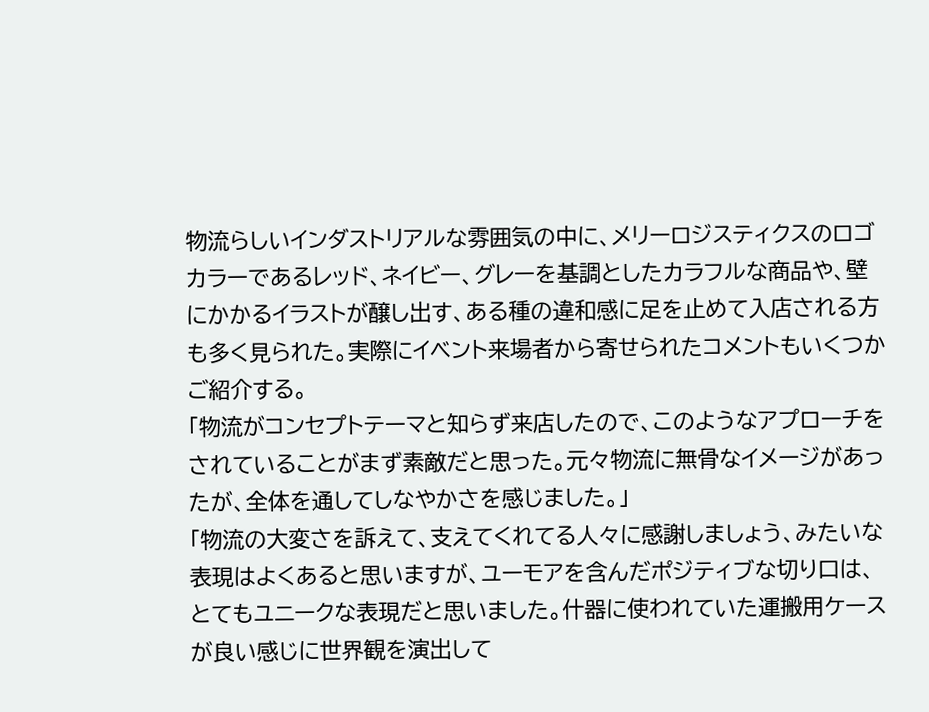物流らしいインダストリアルな雰囲気の中に、メリーロジスティクスのロゴカラーであるレッド、ネイビー、グレーを基調としたカラフルな商品や、壁にかかるイラストが醸し出す、ある種の違和感に足を止めて入店される方も多く見られた。実際にイベント来場者から寄せられたコメントもいくつかご紹介する。
「物流がコンセプトテーマと知らず来店したので、このようなアプローチをされていることがまず素敵だと思った。元々物流に無骨なイメージがあったが、全体を通してしなやかさを感じました。」
「物流の大変さを訴えて、支えてくれてる人々に感謝しましょう、みたいな表現はよくあると思いますが、ユーモアを含んだポジティブな切り口は、とてもユニークな表現だと思いました。什器に使われていた運搬用ケースが良い感じに世界観を演出して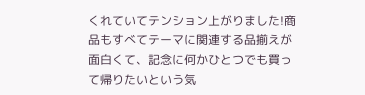くれていてテンション上がりました!商品もすべてテーマに関連する品揃えが面白くて、記念に何かひとつでも買って帰りたいという気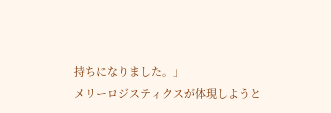持ちになりました。」
メリーロジスティクスが体現しようと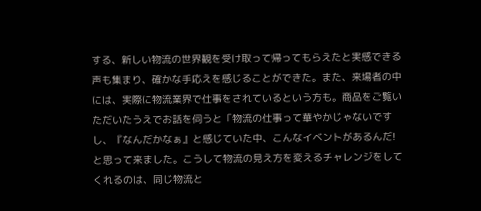する、新しい物流の世界観を受け取って帰ってもらえたと実感できる声も集まり、確かな手応えを感じることができた。また、来場者の中には、実際に物流業界で仕事をされているという方も。商品をご覧いただいたうえでお話を伺うと「物流の仕事って華やかじゃないですし、『なんだかなぁ』と感じていた中、こんなイベントがあるんだ!と思って来ました。こうして物流の見え方を変えるチャレンジをしてくれるのは、同じ物流と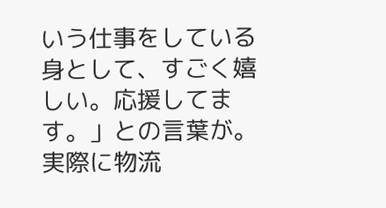いう仕事をしている身として、すごく嬉しい。応援してます。」との言葉が。実際に物流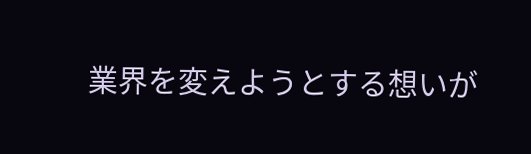業界を変えようとする想いが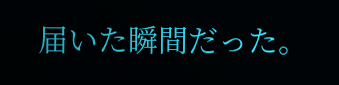届いた瞬間だった。